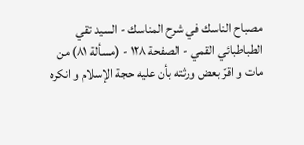مصباح الناسك في شرح المناسك - السيد تقي الطباطبائي القمي - الصفحة ١٢٨ - (مسألة ٨١) من مات و اقرّ بعض ورثته بأن عليه حجة الإسلام و انكره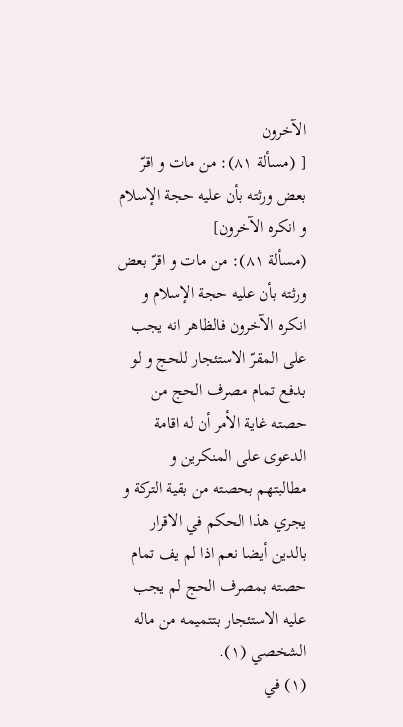الآخرون
[ (مسألة ٨١): من مات و اقرّ بعض ورثته بأن عليه حجة الإسلام و انكره الآخرون]
(مسألة ٨١): من مات و اقرّ بعض ورثته بأن عليه حجة الإسلام و انكره الآخرون فالظاهر انه يجب على المقرّ الاستئجار للحج و لو بدفع تمام مصرف الحج من حصته غاية الأمر أن له اقامة الدعوى على المنكرين و مطالبتهم بحصته من بقية التركة و يجري هذا الحكم في الاقرار بالدين أيضا نعم اذا لم يف تمام حصته بمصرف الحج لم يجب عليه الاستئجار بتتميمه من ماله الشخصي (١).
(١) في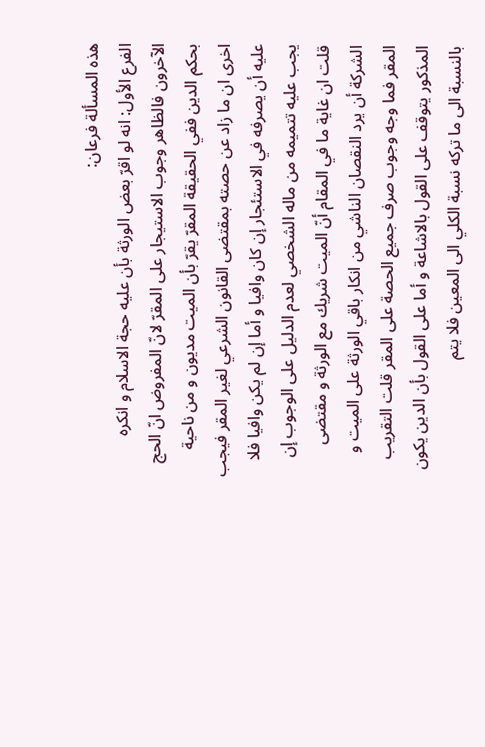هذه المسألة فرعان:
الفرع الأول: انه لو اقرّ بعض الورثة بأن عليه حجة الاسلام و انكره الآخرون فالظاهر وجوب الاستيجار على المقرّ لانّ المفروض انّ الحج بحكم الدين ففي الحقيقة المقرّ يقرّ بأن الميت مديون و من ناحية اخرى ان ما زاد عن حصته بمقتضى القانون الشرعي لغير المقر فيجب عليه أن يصرفه في الاستئجار إن كان وافيا و أما إن لم يكن وافيا فلا يجب عليه تتميمه من ماله الشخصي لعدم الدليل على الوجوب إن قلت ان غاية ما في المقام أنّ الميت شريك مع الورثة و مقتضى الشركة أن يرد النقصان الناشي من انكار باقي الورثة على الميت و المقر فما وجه وجوب صرف جميع الحصة على المقر قلت التقريب المذكور يتوقف على القول بالاشاعة و أما على القول بأن الدين يكون بالنسبة الى ما تركه نسبة الكلي الى المعين فلا يتم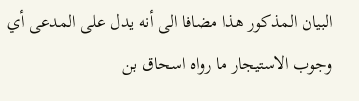البيان المذكور هذا مضافا الى أنه يدل على المدعى أي وجوب الاستيجار ما رواه اسحاق بن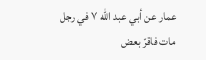عمار عن أبي عبد اللّه ٧ في رجل مات فاقرّ بعض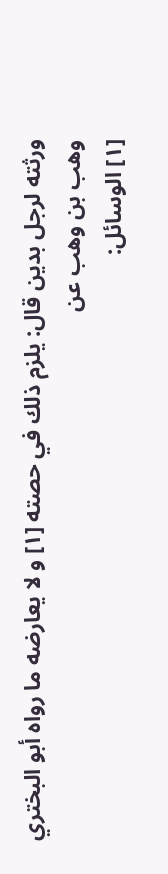ورثته لرجل بدين قال: يلزم ذلك في حصته [١] و لا يعارضه ما رواه أبو البختري وهب بن وهب عن
[١] الوسائل: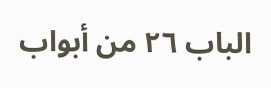الباب ٢٦ من أبواب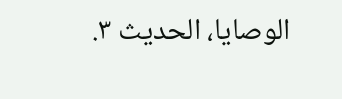الوصايا، الحديث ٣.